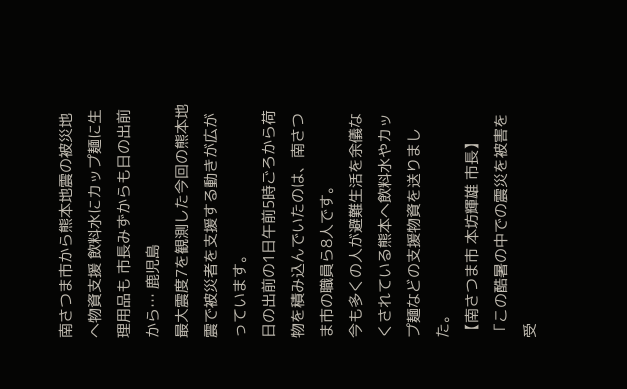南さつま市から熊本地震の被災地へ物資支援 飲料水にカップ麺に生理用品も 市長みずからも日の出前から… 鹿児島
最大震度7を観測した今回の熊本地震で被災者を支援する動きが広がっています。
日の出前の1日午前5時ごろから荷物を積み込んでいたのは、南さつま市の職員ら8人です。
今も多くの人が避難生活を余儀なくされている熊本へ飲料水やカップ麺などの支援物資を送りました。
【南さつま市 本坊輝雄 市長】
「この酷暑の中での震災を被害を受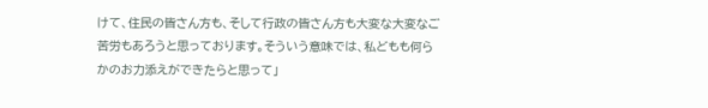けて、住民の皆さん方も、そして行政の皆さん方も大変な大変なご苦労もあろうと思っております。そういう意味では、私どもも何らかのお力添えができたらと思って」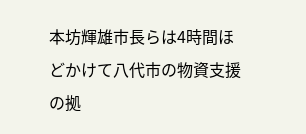本坊輝雄市長らは4時間ほどかけて八代市の物資支援の拠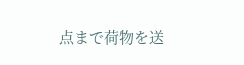点まで荷物を送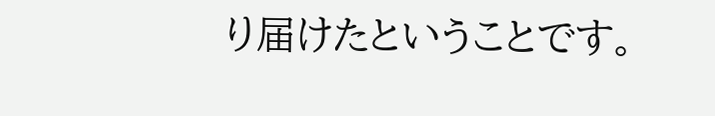り届けたということです。